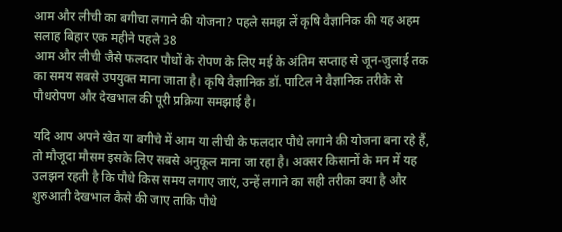आम और लीची का बगीचा लगाने की योजना? पहले समझ लें कृषि वैज्ञानिक की यह अहम सलाह बिहार एक महीने पहले 38
आम और लीची जैसे फलदार पौधों के रोपण के लिए मई के अंतिम सप्ताह से जून-जुलाई तक का समय सबसे उपयुक्त माना जाता है। कृषि वैज्ञानिक डॉ. पाटिल ने वैज्ञानिक तरीके से पौधरोपण और देखभाल की पूरी प्रक्रिया समझाई है।

यदि आप अपने खेत या बगीचे में आम या लीची के फलदार पौधे लगाने की योजना बना रहे हैं, तो मौजूदा मौसम इसके लिए सबसे अनुकूल माना जा रहा है। अक्सर किसानों के मन में यह उलझन रहती है कि पौधे किस समय लगाए जाएं, उन्हें लगाने का सही तरीका क्या है और शुरुआती देखभाल कैसे की जाए ताकि पौधे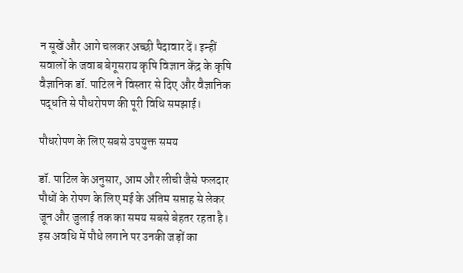न सूखें और आगे चलकर अच्छी पैदावार दें। इन्हीं सवालों के जवाब बेगूसराय कृषि विज्ञान केंद्र के कृषि वैज्ञानिक डॉ. पाटिल ने विस्तार से दिए और वैज्ञानिक पद्धति से पौधरोपण की पूरी विधि समझाई।

पौधरोपण के लिए सबसे उपयुक्त समय

डॉ. पाटिल के अनुसार, आम और लीची जैसे फलदार पौधों के रोपण के लिए मई के अंतिम सप्ताह से लेकर जून और जुलाई तक का समय सबसे बेहतर रहता है। इस अवधि में पौधे लगाने पर उनकी जड़ों का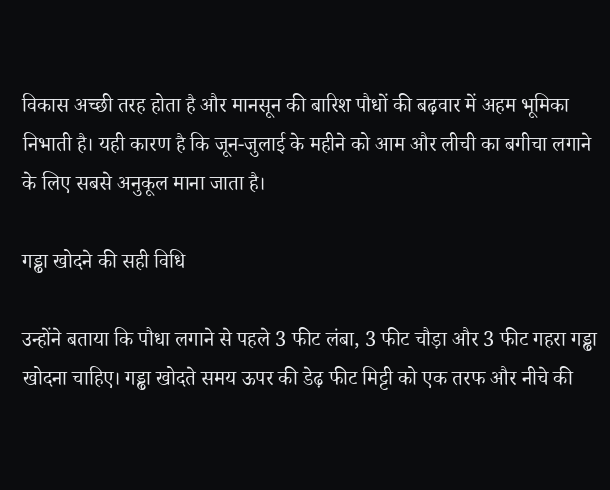विकास अच्छी तरह होता है और मानसून की बारिश पौधों की बढ़वार में अहम भूमिका निभाती है। यही कारण है कि जून-जुलाई के महीने को आम और लीची का बगीचा लगाने के लिए सबसे अनुकूल माना जाता है।

गड्ढा खोदने की सही विधि

उन्होंने बताया कि पौधा लगाने से पहले 3 फीट लंबा, 3 फीट चौड़ा और 3 फीट गहरा गड्ढा खोदना चाहिए। गड्ढा खोदते समय ऊपर की डेढ़ फीट मिट्टी को एक तरफ और नीचे की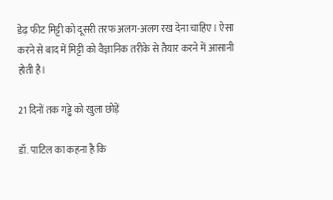डेढ़ फीट मिट्टी को दूसरी तरफ अलग-अलग रख देना चाहिए। ऐसा करने से बाद में मिट्टी को वैज्ञानिक तरीके से तैयार करने में आसानी होती है।

21 दिनों तक गड्ढे को खुला छोड़ें

डॉ. पाटिल का कहना है कि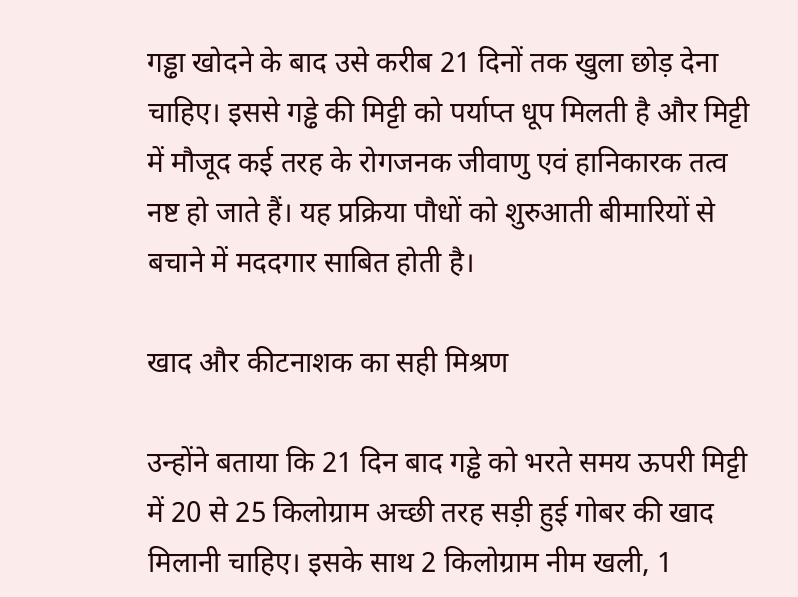गड्ढा खोदने के बाद उसे करीब 21 दिनों तक खुला छोड़ देना चाहिए। इससे गड्ढे की मिट्टी को पर्याप्त धूप मिलती है और मिट्टी में मौजूद कई तरह के रोगजनक जीवाणु एवं हानिकारक तत्व नष्ट हो जाते हैं। यह प्रक्रिया पौधों को शुरुआती बीमारियों से बचाने में मददगार साबित होती है।

खाद और कीटनाशक का सही मिश्रण

उन्होंने बताया कि 21 दिन बाद गड्ढे को भरते समय ऊपरी मिट्टी में 20 से 25 किलोग्राम अच्छी तरह सड़ी हुई गोबर की खाद मिलानी चाहिए। इसके साथ 2 किलोग्राम नीम खली, 1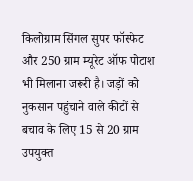किलोग्राम सिंगल सुपर फॉस्फेट और 250 ग्राम म्यूरेट ऑफ पोटाश भी मिलाना जरूरी है। जड़ों को नुकसान पहुंचाने वाले कीटों से बचाव के लिए 15 से 20 ग्राम उपयुक्त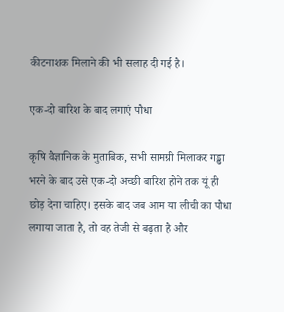कीटनाशक मिलाने की भी सलाह दी गई है।

एक-दो बारिश के बाद लगाएं पौधा

कृषि वैज्ञानिक के मुताबिक, सभी सामग्री मिलाकर गड्ढा भरने के बाद उसे एक-दो अच्छी बारिश होने तक यूं ही छोड़ देना चाहिए। इसके बाद जब आम या लीची का पौधा लगाया जाता है, तो वह तेजी से बढ़ता है और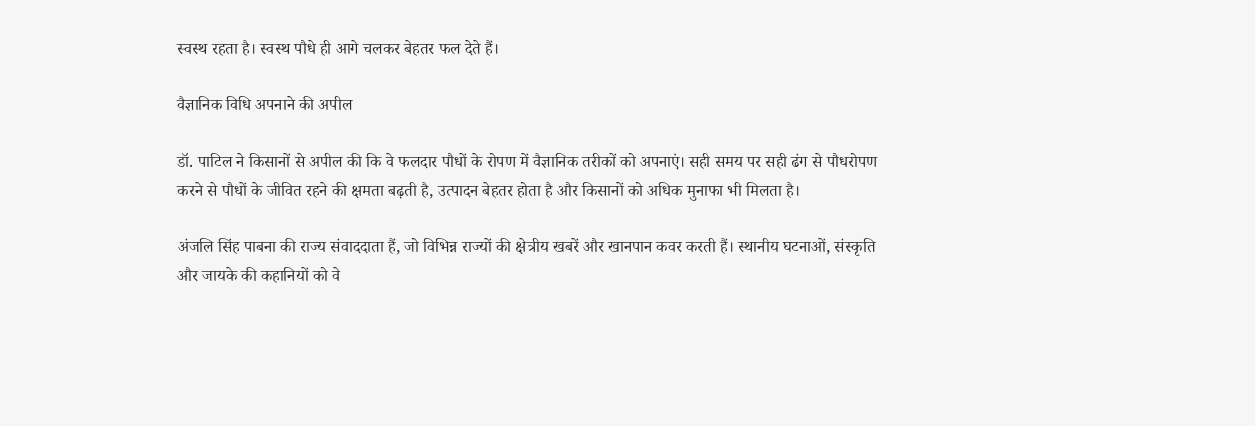स्वस्थ रहता है। स्वस्थ पौधे ही आगे चलकर बेहतर फल देते हैं।

वैज्ञानिक विधि अपनाने की अपील

डॉ. पाटिल ने किसानों से अपील की कि वे फलदार पौधों के रोपण में वैज्ञानिक तरीकों को अपनाएं। सही समय पर सही ढंग से पौधरोपण करने से पौधों के जीवित रहने की क्षमता बढ़ती है, उत्पादन बेहतर होता है और किसानों को अधिक मुनाफा भी मिलता है।

अंजलि सिंह पाबना की राज्य संवाददाता हैं, जो विभिन्न राज्यों की क्षेत्रीय खबरें और खानपान कवर करती हैं। स्थानीय घटनाओं, संस्कृति और जायके की कहानियों को वे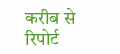करीब से रिपोर्ट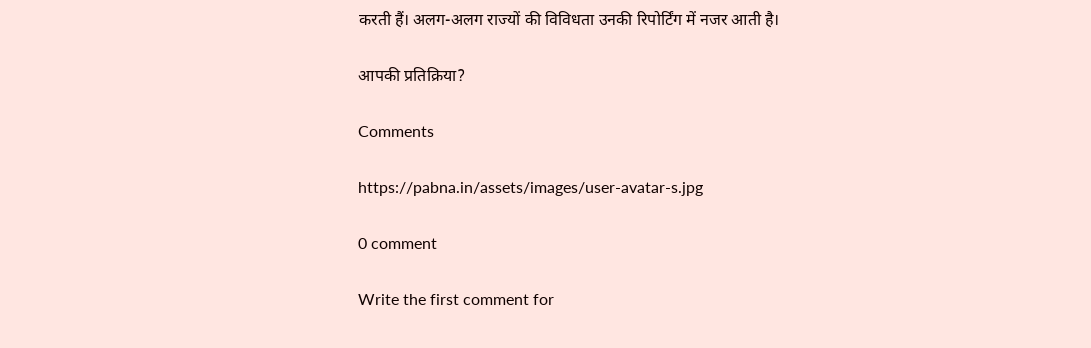करती हैं। अलग-अलग राज्यों की विविधता उनकी रिपोर्टिंग में नजर आती है।

आपकी प्रतिक्रिया?

Comments

https://pabna.in/assets/images/user-avatar-s.jpg

0 comment

Write the first comment for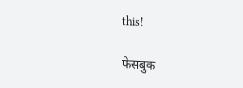this!

फेसबुक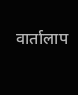वार्तालाप